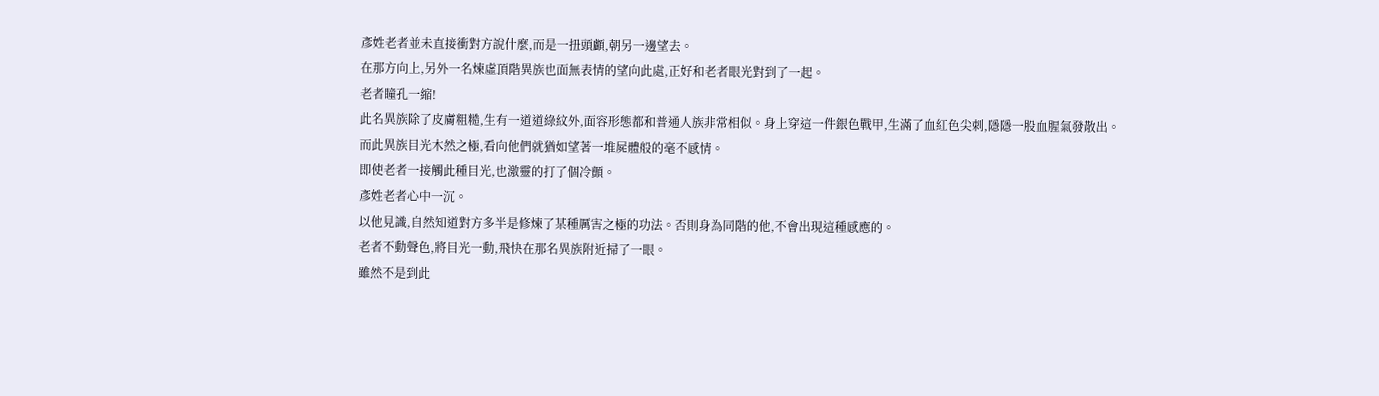彥姓老者並未直接衝對方說什麼,而是一扭頭顱,朝另一邊望去。
在那方向上,另外一名煉虛頂階異族也面無表情的望向此處,正好和老者眼光對到了一起。
老者瞳孔一縮!
此名異族除了皮膚粗糙,生有一道道綠紋外,面容形態都和普通人族非常相似。身上穿這一件銀色戰甲,生滿了血紅色尖刺,隱隱一股血腥氣發散出。
而此異族目光木然之極,看向他們就猶如望著一堆屍體般的毫不感情。
即使老者一接觸此種目光,也激靈的打了個冷顫。
彥姓老者心中一沉。
以他見識,自然知道對方多半是修煉了某種厲害之極的功法。否則身為同階的他,不會出現這種感應的。
老者不動聲色,將目光一動,飛快在那名異族附近掃了一眼。
雖然不是到此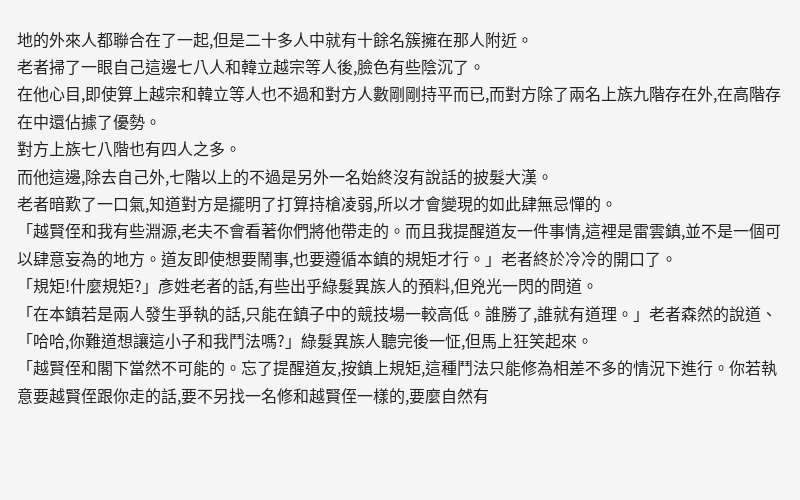地的外來人都聯合在了一起,但是二十多人中就有十餘名簇擁在那人附近。
老者掃了一眼自己這邊七八人和韓立越宗等人後,臉色有些陰沉了。
在他心目,即使算上越宗和韓立等人也不過和對方人數剛剛持平而已,而對方除了兩名上族九階存在外,在高階存在中還佔據了優勢。
對方上族七八階也有四人之多。
而他這邊,除去自己外,七階以上的不過是另外一名始終沒有說話的披髮大漢。
老者暗歎了一口氣,知道對方是擺明了打算持槍凌弱,所以才會變現的如此肆無忌憚的。
「越賢侄和我有些淵源,老夫不會看著你們將他帶走的。而且我提醒道友一件事情,這裡是雷雲鎮,並不是一個可以肆意妄為的地方。道友即使想要鬧事,也要遵循本鎮的規矩才行。」老者終於冷冷的開口了。
「規矩!什麼規矩?」彥姓老者的話,有些出乎綠髮異族人的預料,但兇光一閃的問道。
「在本鎮若是兩人發生爭執的話,只能在鎮子中的競技場一較高低。誰勝了,誰就有道理。」老者森然的說道、
「哈哈,你難道想讓這小子和我鬥法嗎?」綠髮異族人聽完後一怔,但馬上狂笑起來。
「越賢侄和閣下當然不可能的。忘了提醒道友,按鎮上規矩,這種鬥法只能修為相差不多的情況下進行。你若執意要越賢侄跟你走的話,要不另找一名修和越賢侄一樣的,要麼自然有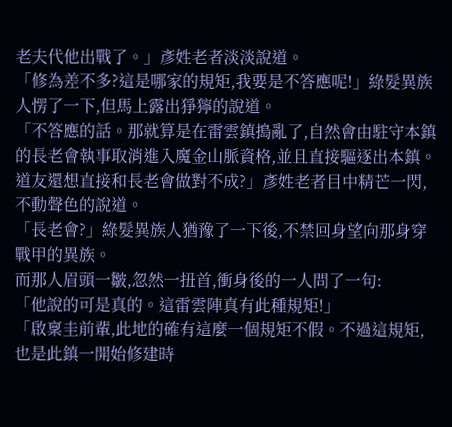老夫代他出戰了。」彥姓老者淡淡說道。
「修為差不多?這是哪家的規矩,我要是不答應呢!」綠髮異族人愣了一下,但馬上露出猙獰的說道。
「不答應的話。那就算是在雷雲鎮搗亂了,自然會由駐守本鎮的長老會執事取消進入魔金山脈資格,並且直接驅逐出本鎮。道友還想直接和長老會做對不成?」彥姓老者目中精芒一閃,不動聲色的說道。
「長老會?」綠髮異族人猶豫了一下後,不禁回身望向那身穿戰甲的異族。
而那人眉頭一皺,忽然一扭首,衝身後的一人問了一句:
「他說的可是真的。這雷雲陣真有此種規矩!」
「啟稟圭前輩,此地的確有這麼一個規矩不假。不過這規矩,也是此鎮一開始修建時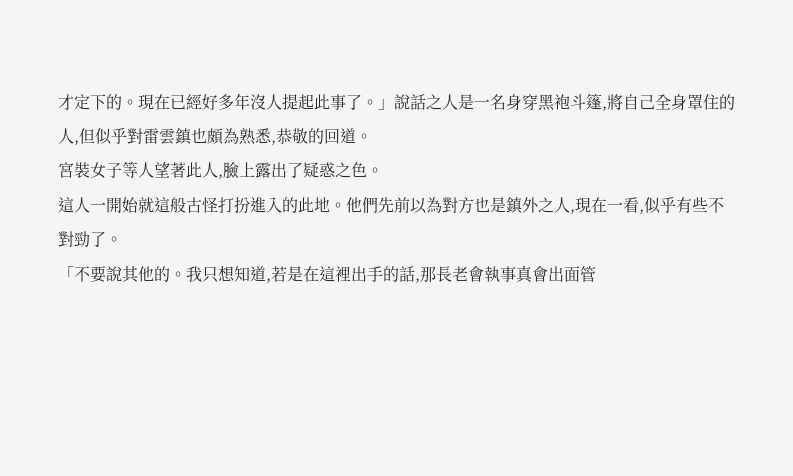才定下的。現在已經好多年沒人提起此事了。」說話之人是一名身穿黑袍斗篷,將自己全身罩住的人,但似乎對雷雲鎮也頗為熟悉,恭敬的回道。
宮裝女子等人望著此人,臉上露出了疑惑之色。
這人一開始就這般古怪打扮進入的此地。他們先前以為對方也是鎮外之人,現在一看,似乎有些不對勁了。
「不要說其他的。我只想知道,若是在這裡出手的話,那長老會執事真會出面管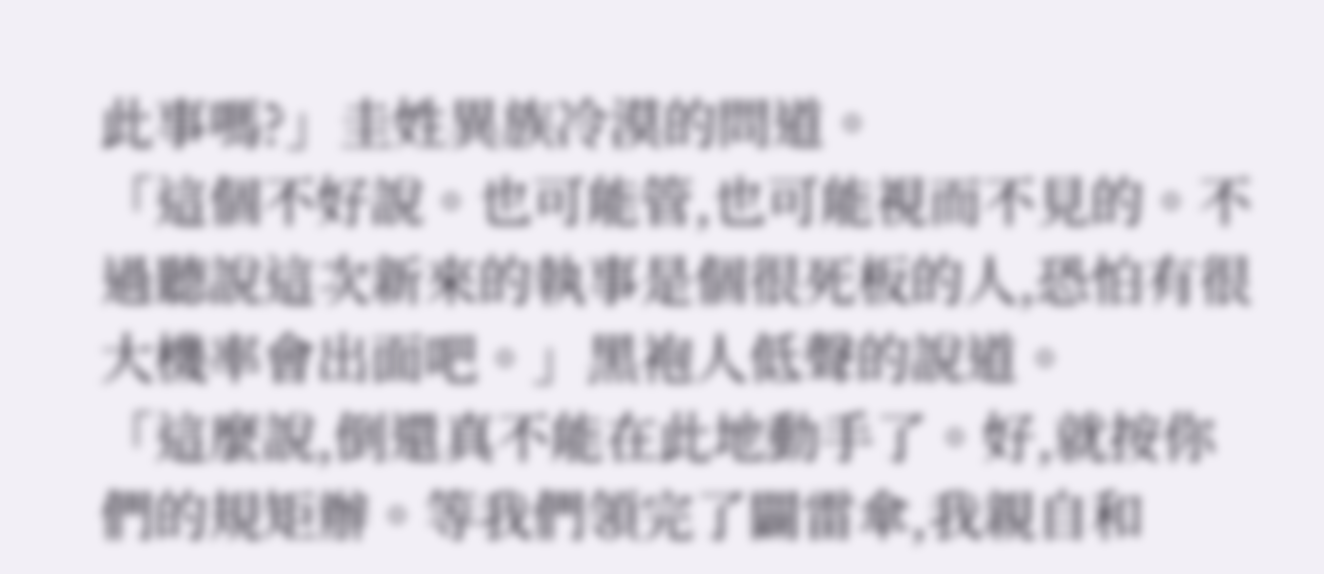此事嗎?」圭姓異族冷漠的問道。
「這個不好說。也可能管,也可能視而不見的。不過聽說這次新來的執事是個很死板的人,恐怕有很大機率會出面吧。」黑袍人低聲的說道。
「這麼說,倒還真不能在此地動手了。好,就按你們的規矩辦。等我們領完了闢雷傘,我親自和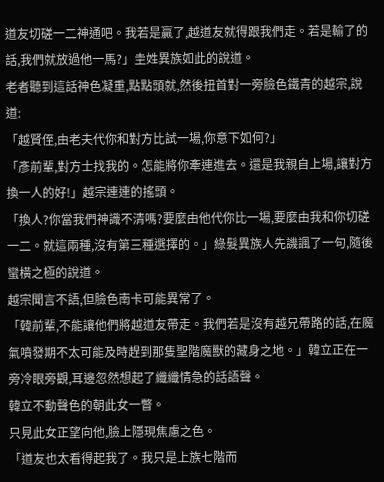道友切磋一二神通吧。我若是贏了,越道友就得跟我們走。若是輸了的話,我們就放過他一馬?」圭姓異族如此的說道。
老者聽到這話神色凝重,點點頭就,然後扭首對一旁臉色鐵青的越宗,說道:
「越賢侄,由老夫代你和對方比試一場,你意下如何?」
「彥前輩,對方士找我的。怎能將你牽連進去。還是我親自上場,讓對方換一人的好!」越宗連連的搖頭。
「換人?你當我們神識不清嗎?要麼由他代你比一場,要麼由我和你切磋一二。就這兩種,沒有第三種選擇的。」綠髮異族人先譏諷了一句,隨後蠻橫之極的說道。
越宗聞言不語,但臉色南卡可能異常了。
「韓前輩,不能讓他們將越道友帶走。我們若是沒有越兄帶路的話,在魔氣噴發期不太可能及時趕到那隻聖階魔獸的藏身之地。」韓立正在一旁冷眼旁觀,耳邊忽然想起了纖纖情急的話語聲。
韓立不動聲色的朝此女一瞥。
只見此女正望向他,臉上隱現焦慮之色。
「道友也太看得起我了。我只是上族七階而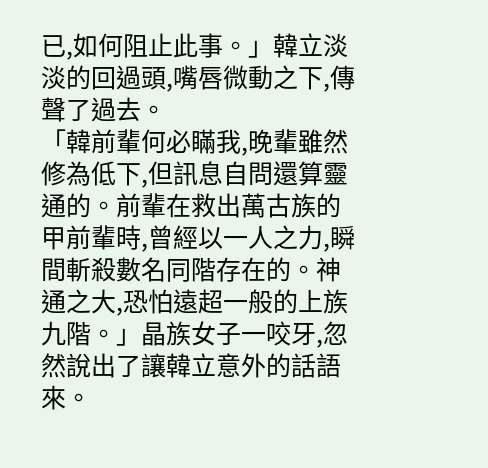已,如何阻止此事。」韓立淡淡的回過頭,嘴唇微動之下,傳聲了過去。
「韓前輩何必瞞我,晚輩雖然修為低下,但訊息自問還算靈通的。前輩在救出萬古族的甲前輩時,曾經以一人之力,瞬間斬殺數名同階存在的。神通之大,恐怕遠超一般的上族九階。」晶族女子一咬牙,忽然說出了讓韓立意外的話語來。